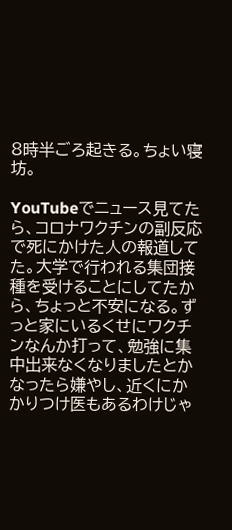8時半ごろ起きる。ちょい寝坊。

YouTubeでニュース見てたら、コロナワクチンの副反応で死にかけた人の報道してた。大学で行われる集団接種を受けることにしてたから、ちょっと不安になる。ずっと家にいるくせにワクチンなんか打って、勉強に集中出来なくなりましたとかなったら嫌やし、近くにかかりつけ医もあるわけじゃ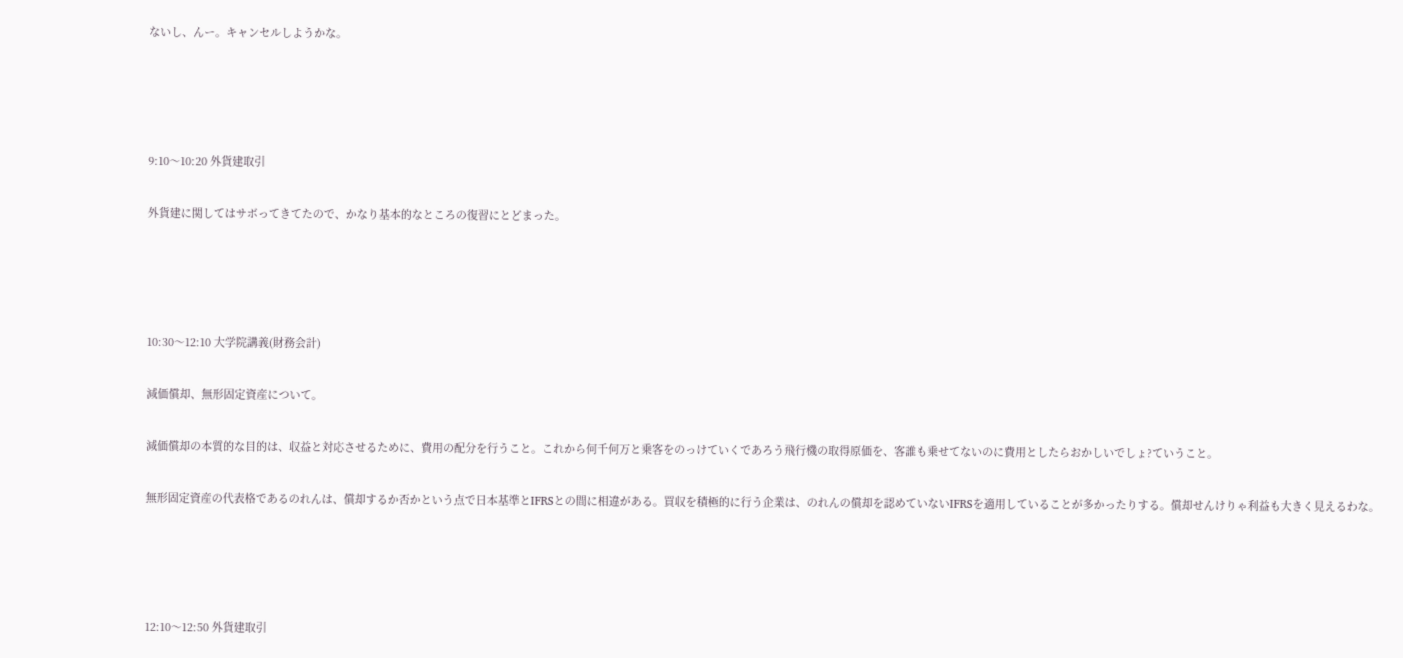ないし、んー。キャンセルしようかな。




9:10〜10:20 外貨建取引

外貨建に関してはサボってきてたので、かなり基本的なところの復習にとどまった。




10:30〜12:10 大学院講義(財務会計)

減価償却、無形固定資産について。

減価償却の本質的な目的は、収益と対応させるために、費用の配分を行うこと。これから何千何万と乗客をのっけていくであろう飛行機の取得原価を、客誰も乗せてないのに費用としたらおかしいでしょ?ていうこと。

無形固定資産の代表格であるのれんは、償却するか否かという点で日本基準とIFRSとの間に相違がある。買収を積極的に行う企業は、のれんの償却を認めていないIFRSを適用していることが多かったりする。償却せんけりゃ利益も大きく見えるわな。




12:10〜12:50 外貨建取引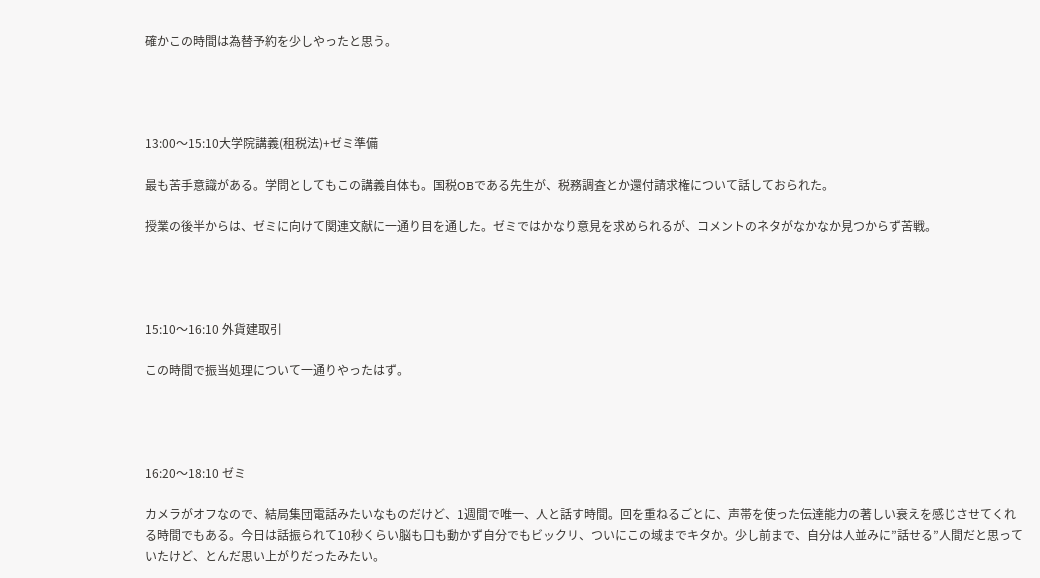確かこの時間は為替予約を少しやったと思う。




13:00〜15:10大学院講義(租税法)+ゼミ準備

最も苦手意識がある。学問としてもこの講義自体も。国税OBである先生が、税務調査とか還付請求権について話しておられた。

授業の後半からは、ゼミに向けて関連文献に一通り目を通した。ゼミではかなり意見を求められるが、コメントのネタがなかなか見つからず苦戦。




15:10〜16:10 外貨建取引

この時間で振当処理について一通りやったはず。




16:20〜18:10 ゼミ

カメラがオフなので、結局集団電話みたいなものだけど、1週間で唯一、人と話す時間。回を重ねるごとに、声帯を使った伝達能力の著しい衰えを感じさせてくれる時間でもある。今日は話振られて10秒くらい脳も口も動かず自分でもビックリ、ついにこの域までキタか。少し前まで、自分は人並みに”話せる”人間だと思っていたけど、とんだ思い上がりだったみたい。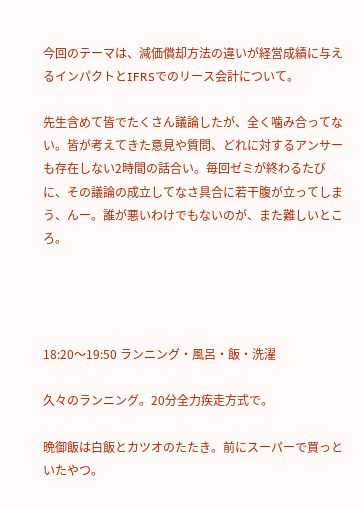今回のテーマは、減価償却方法の違いが経営成績に与えるインパクトとIFRSでのリース会計について。

先生含めて皆でたくさん議論したが、全く噛み合ってない。皆が考えてきた意見や質問、どれに対するアンサーも存在しない2時間の話合い。毎回ゼミが終わるたびに、その議論の成立してなさ具合に若干腹が立ってしまう、んー。誰が悪いわけでもないのが、また難しいところ。




18:20〜19:50 ランニング・風呂・飯・洗濯

久々のランニング。20分全力疾走方式で。

晩御飯は白飯とカツオのたたき。前にスーパーで買っといたやつ。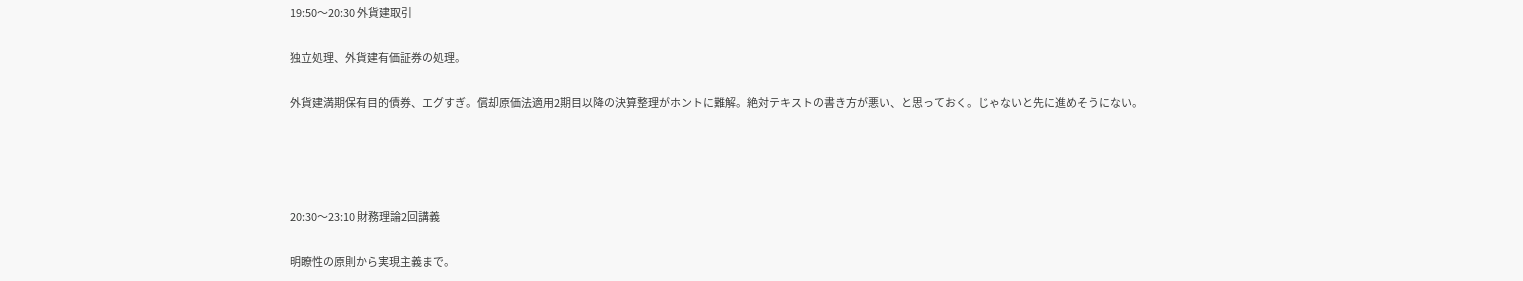19:50〜20:30 外貨建取引

独立処理、外貨建有価証券の処理。

外貨建満期保有目的債券、エグすぎ。償却原価法適用2期目以降の決算整理がホントに難解。絶対テキストの書き方が悪い、と思っておく。じゃないと先に進めそうにない。




20:30〜23:10 財務理論2回講義

明瞭性の原則から実現主義まで。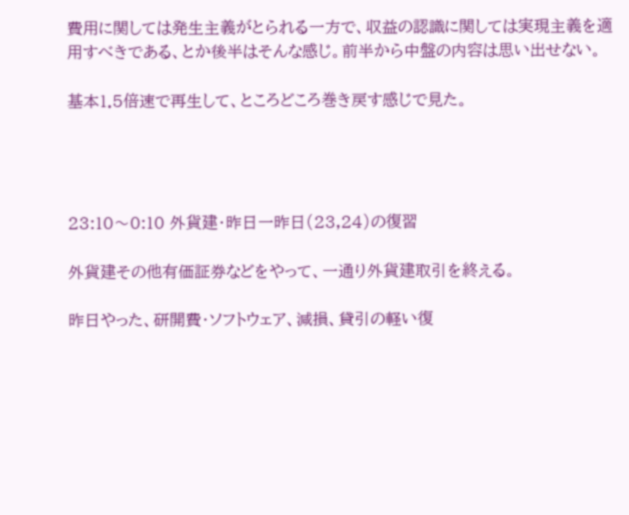費用に関しては発生主義がとられる一方で、収益の認識に関しては実現主義を適用すべきである、とか後半はそんな感じ。前半から中盤の内容は思い出せない。

基本1.5倍速で再生して、ところどころ巻き戻す感じで見た。




23:10〜0:10 外貨建・昨日一昨日(23,24)の復習

外貨建その他有価証券などをやって、一通り外貨建取引を終える。

昨日やった、研開費・ソフトウェア、減損、貸引の軽い復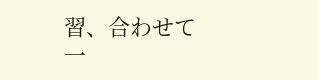習、合わせて一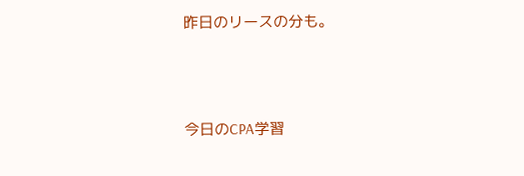昨日のリースの分も。




今日のCPA学習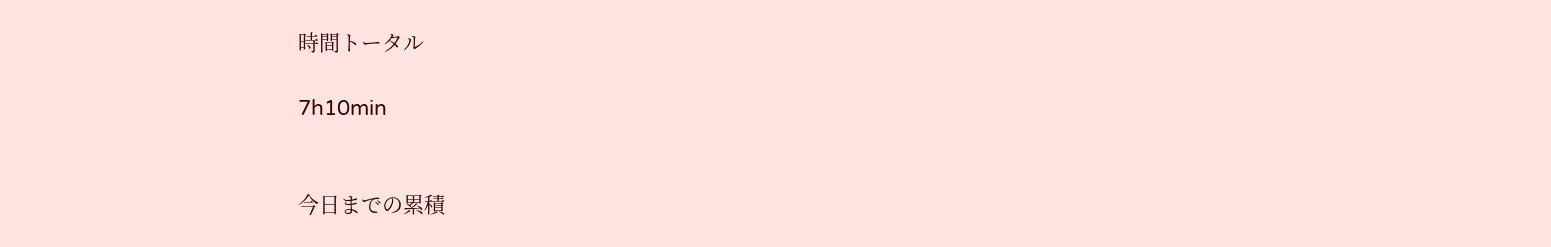時間トータル

7h10min


今日までの累積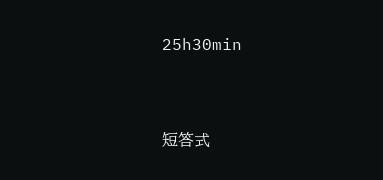25h30min



短答式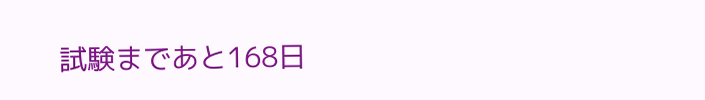試験まであと168日